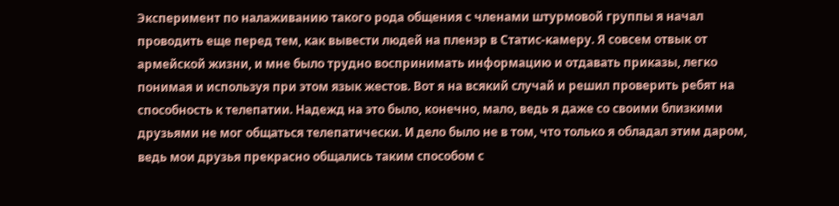Эксперимент по налаживанию такого рода общения с членами штурмовой группы я начал проводить еще перед тем, как вывести людей на пленэр в Статис-камеру. Я совсем отвык от армейской жизни, и мне было трудно воспринимать информацию и отдавать приказы, легко понимая и используя при этом язык жестов. Вот я на всякий случай и решил проверить ребят на способность к телепатии. Надежд на это было, конечно, мало, ведь я даже со своими близкими друзьями не мог общаться телепатически. И дело было не в том, что только я обладал этим даром, ведь мои друзья прекрасно общались таким способом с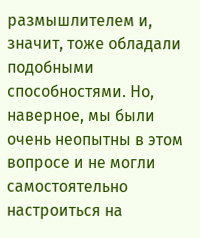размышлителем и, значит, тоже обладали подобными способностями. Но, наверное, мы были очень неопытны в этом вопросе и не могли самостоятельно настроиться на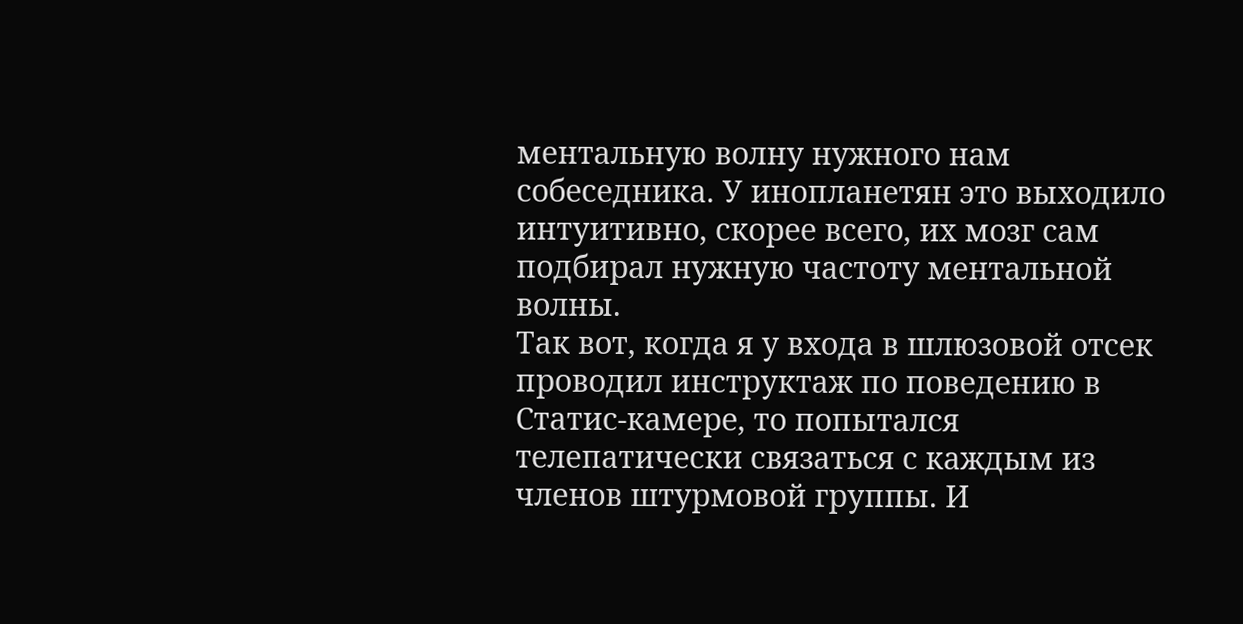ментальную волну нужного нам собеседника. У инопланетян это выходило интуитивно, скорее всего, их мозг сам подбирал нужную частоту ментальной волны.
Так вот, когда я у входа в шлюзовой отсек проводил инструктаж по поведению в Статис-камере, то попытался телепатически связаться с каждым из членов штурмовой группы. И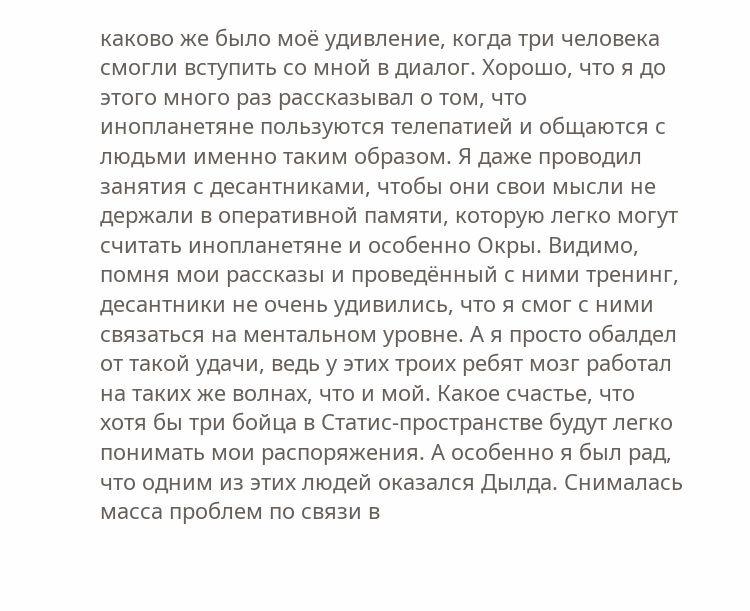каково же было моё удивление, когда три человека смогли вступить со мной в диалог. Хорошо, что я до этого много раз рассказывал о том, что инопланетяне пользуются телепатией и общаются с людьми именно таким образом. Я даже проводил занятия с десантниками, чтобы они свои мысли не держали в оперативной памяти, которую легко могут считать инопланетяне и особенно Окры. Видимо, помня мои рассказы и проведённый с ними тренинг, десантники не очень удивились, что я смог с ними связаться на ментальном уровне. А я просто обалдел от такой удачи, ведь у этих троих ребят мозг работал на таких же волнах, что и мой. Какое счастье, что хотя бы три бойца в Статис-пространстве будут легко понимать мои распоряжения. А особенно я был рад, что одним из этих людей оказался Дылда. Снималась масса проблем по связи в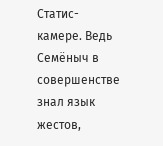Статис-камере. Ведь Семёныч в совершенстве знал язык жестов,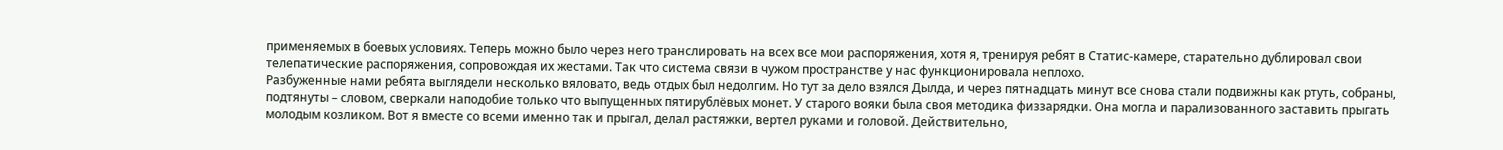применяемых в боевых условиях. Теперь можно было через него транслировать на всех все мои распоряжения, хотя я, тренируя ребят в Статис-камере, старательно дублировал свои телепатические распоряжения, сопровождая их жестами. Так что система связи в чужом пространстве у нас функционировала неплохо.
Разбуженные нами ребята выглядели несколько вяловато, ведь отдых был недолгим. Но тут за дело взялся Дылда, и через пятнадцать минут все снова стали подвижны как ртуть, собраны, подтянуты – словом, сверкали наподобие только что выпущенных пятирублёвых монет. У старого вояки была своя методика физзарядки. Она могла и парализованного заставить прыгать молодым козликом. Вот я вместе со всеми именно так и прыгал, делал растяжки, вертел руками и головой. Действительно,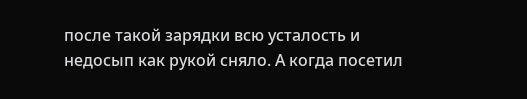после такой зарядки всю усталость и недосып как рукой сняло. А когда посетил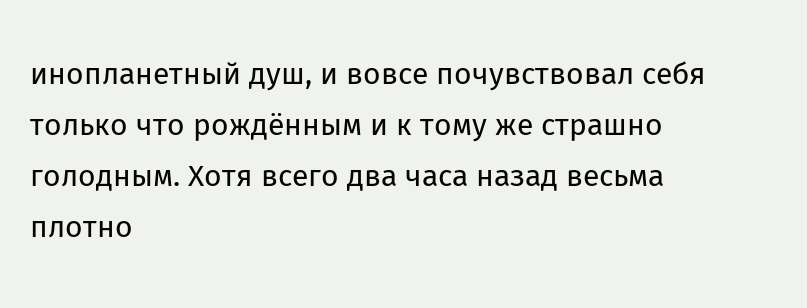инопланетный душ, и вовсе почувствовал себя только что рождённым и к тому же страшно голодным. Хотя всего два часа назад весьма плотно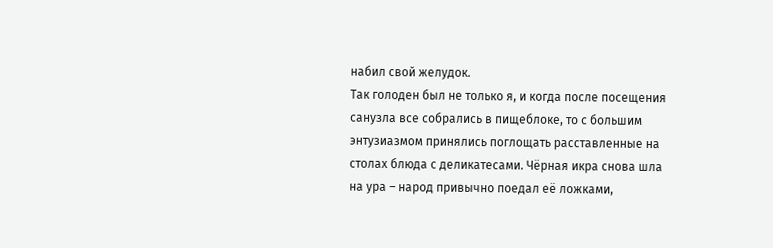набил свой желудок.
Так голоден был не только я, и когда после посещения санузла все собрались в пищеблоке, то с большим энтузиазмом принялись поглощать расставленные на столах блюда с деликатесами. Чёрная икра снова шла на ура – народ привычно поедал её ложками,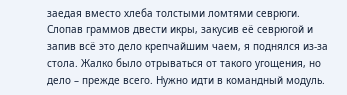заедая вместо хлеба толстыми ломтями севрюги.
Слопав граммов двести икры, закусив её севрюгой и запив всё это дело крепчайшим чаем, я поднялся из-за стола. Жалко было отрываться от такого угощения, но дело – прежде всего. Нужно идти в командный модуль.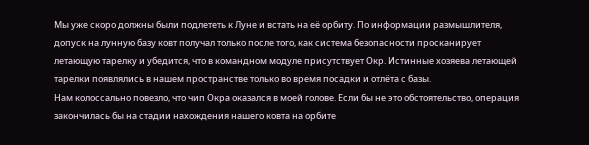Мы уже скоро должны были подлететь к Луне и встать на её орбиту. По информации размышлителя, допуск на лунную базу ковт получал только после того, как система безопасности просканирует летающую тарелку и убедится, что в командном модуле присутствует Окр. Истинные хозяева летающей тарелки появлялись в нашем пространстве только во время посадки и отлёта с базы.
Нам колоссально повезло, что чип Окра оказался в моей голове. Если бы не это обстоятельство, операция закончилась бы на стадии нахождения нашего ковта на орбите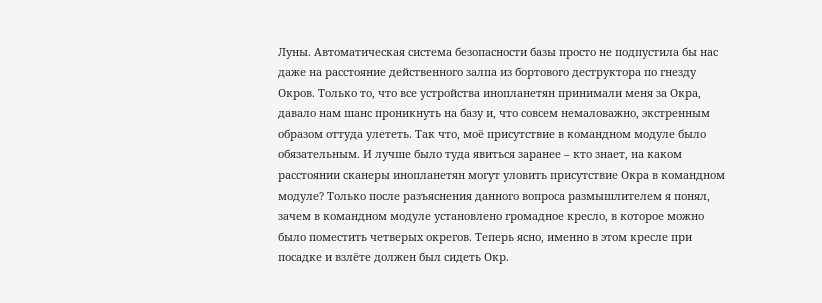Луны. Автоматическая система безопасности базы просто не подпустила бы нас даже на расстояние действенного залпа из бортового деструктора по гнезду Окров. Только то, что все устройства инопланетян принимали меня за Окра, давало нам шанс проникнуть на базу и, что совсем немаловажно, экстренным образом оттуда улететь. Так что, моё присутствие в командном модуле было обязательным. И лучше было туда явиться заранее – кто знает, на каком расстоянии сканеры инопланетян могут уловить присутствие Окра в командном модуле? Только после разъяснения данного вопроса размышлителем я понял, зачем в командном модуле установлено громадное кресло, в которое можно было поместить четверых окрегов. Теперь ясно, именно в этом кресле при посадке и взлёте должен был сидеть Окр.